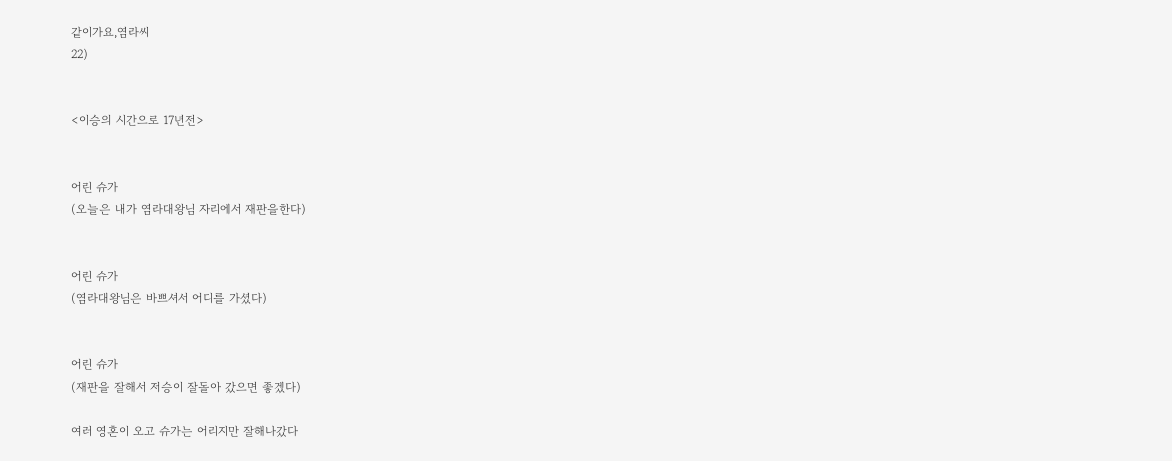같이가요,염라씨
22)


<이승의 시간으로 17년전>


어린 슈가
(오늘은 내가 염라대왕님 자리에서 재판을한다)


어린 슈가
(염라대왕님은 바쁘셔서 어디를 가셨다)


어린 슈가
(재판을 잘해서 저승이 잘돌아 갔으면 좋겠다)

여러 영혼이 오고 슈가는 어리지만 잘해나갔다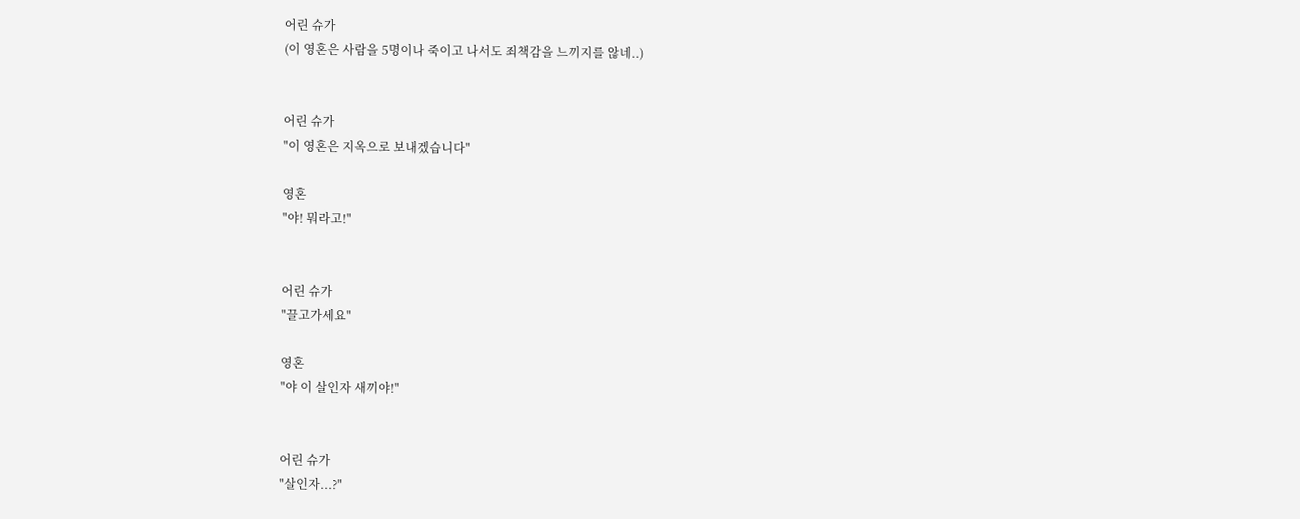어린 슈가
(이 영혼은 사람을 5명이나 죽이고 나서도 죄책감을 느끼지를 않네..)


어린 슈가
"이 영혼은 지옥으로 보내겠습니다"

영혼
"야! 뭐라고!"


어린 슈가
"끌고가세요"

영혼
"야 이 살인자 새끼야!"


어린 슈가
"살인자...?"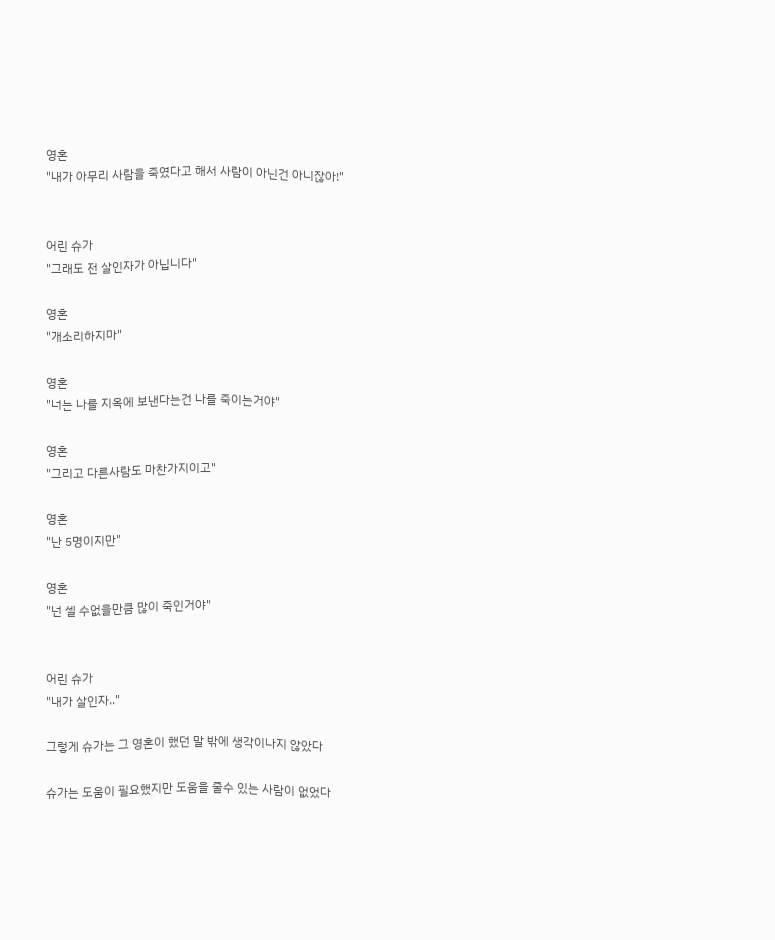영혼
"내가 아무리 사람을 죽였다고 해서 사람이 아닌건 아니잖아!"


어린 슈가
"그래도 전 살인자가 아닙니다"

영혼
"개소리하지마"

영혼
"너는 나를 지옥에 보낸다는건 나를 죽이는거야"

영혼
"그리고 다른사람도 마찬가지이고"

영혼
"난 5명이지만"

영혼
"넌 셀 수없을만큼 많이 죽인거야"


어린 슈가
"내가 살인자.."

그렇게 슈가는 그 영혼이 했던 말 밖에 생각이나지 않았다

슈가는 도움이 필요했지만 도움을 줄수 있는 사람이 없었다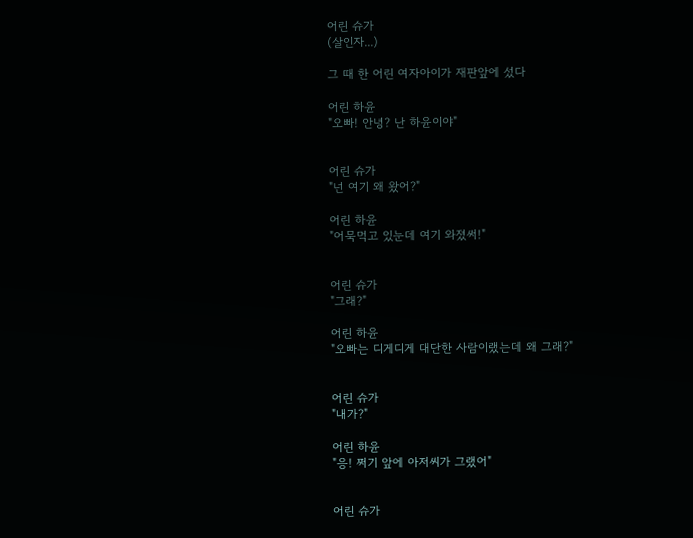어린 슈가
(살인자...)

그 때 한 어린 여자아이가 재판앞에 섰다

어린 하윤
"오빠! 안녕? 난 하윤이야"


어린 슈가
"넌 여기 왜 왔어?"

어린 하윤
"어묵먹고 있눈데 여기 와졌써!"


어린 슈가
"그래?"

어린 하윤
"오빠는 디게디게 대단한 사람이랬는데 왜 그래?"


어린 슈가
"내가?"

어린 하윤
"응! 쩌기 앞에 아저씨가 그랬어"


어린 슈가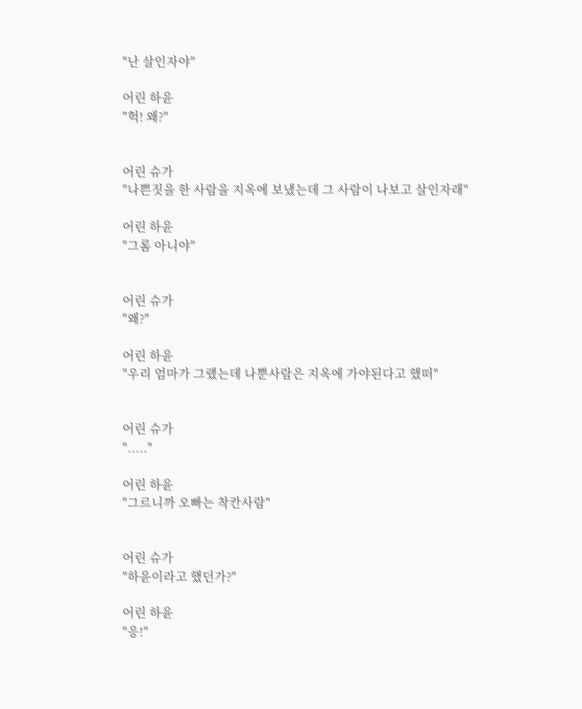"난 살인자야"

어린 하윤
"헉! 왜?"


어린 슈가
"나쁜짓을 한 사람을 지옥에 보냈는데 그 사람이 나보고 살인자래"

어린 하윤
"그롬 아니야"


어린 슈가
"왜?"

어린 하윤
"우리 엄마가 그랬는데 나뿐사람은 지옥에 가야된다고 했떠"


어린 슈가
"....."

어린 하윤
"그르니까 오빠는 착칸사람"


어린 슈가
"하윤이라고 했던가?"

어린 하윤
"응!"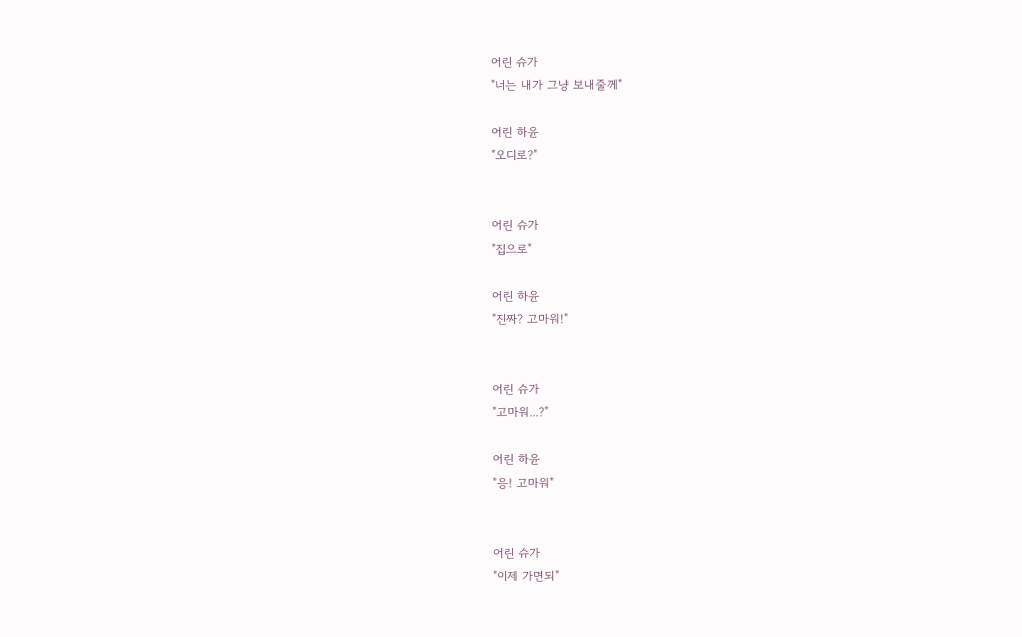어린 슈가
"너는 내가 그냥 보내줄께"

어린 하윤
"오디로?"


어린 슈가
"집으로"

어린 하윤
"진짜? 고마워!"


어린 슈가
"고마워...?"

어린 하윤
"응! 고마워"


어린 슈가
"이제 가면되"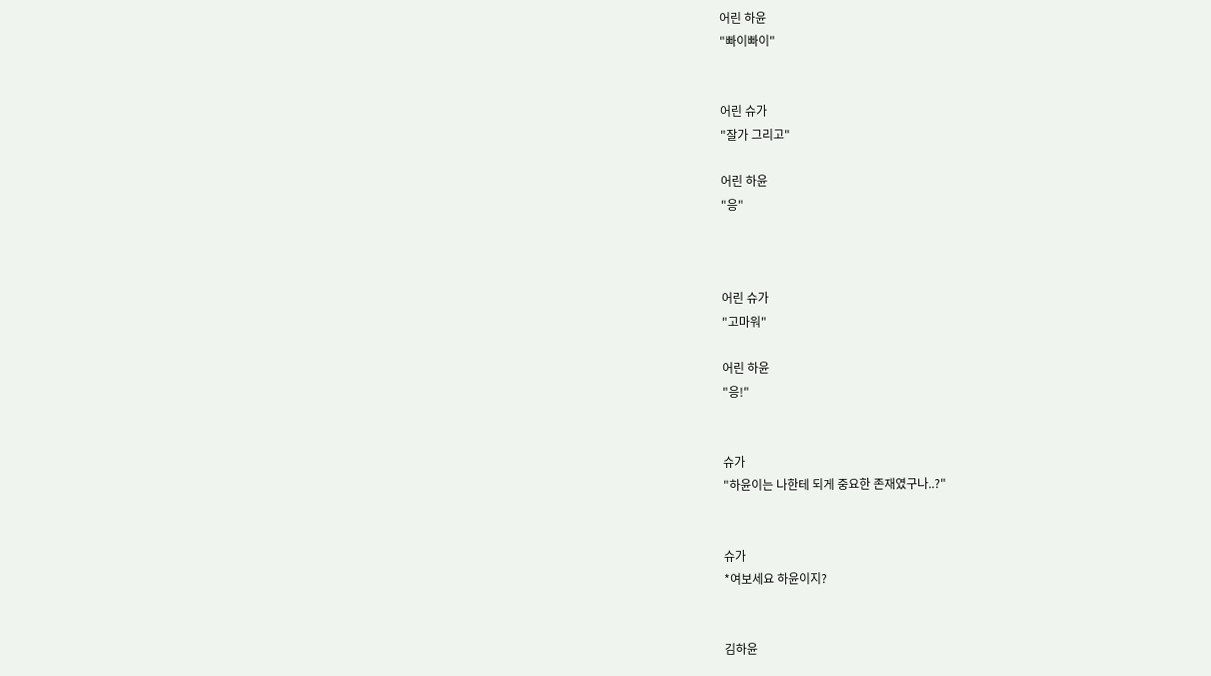어린 하윤
"빠이빠이"


어린 슈가
"잘가 그리고"

어린 하윤
"응"



어린 슈가
"고마워"

어린 하윤
"응!"


슈가
"하윤이는 나한테 되게 중요한 존재였구나..?"


슈가
*여보세요 하윤이지?


김하윤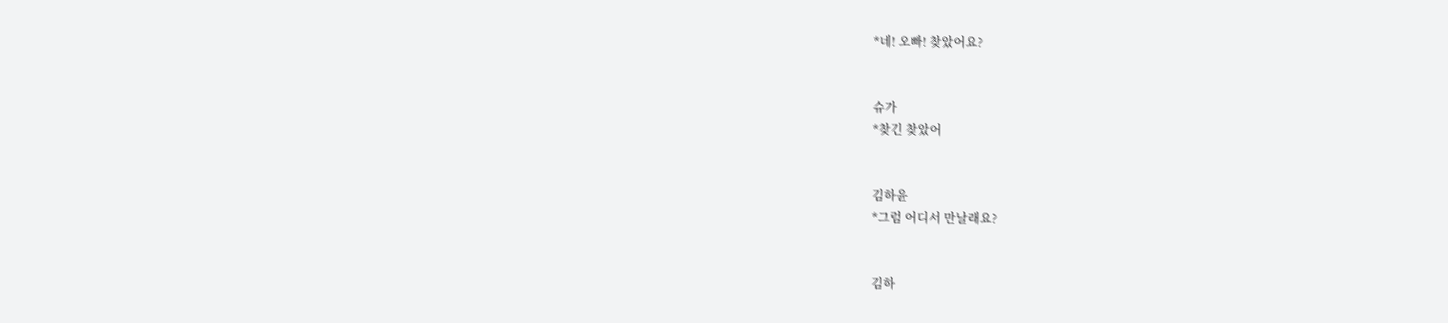*네! 오빠! 찾았어요?


슈가
*찾긴 찾았어


김하윤
*그럼 어디서 만날래요?


김하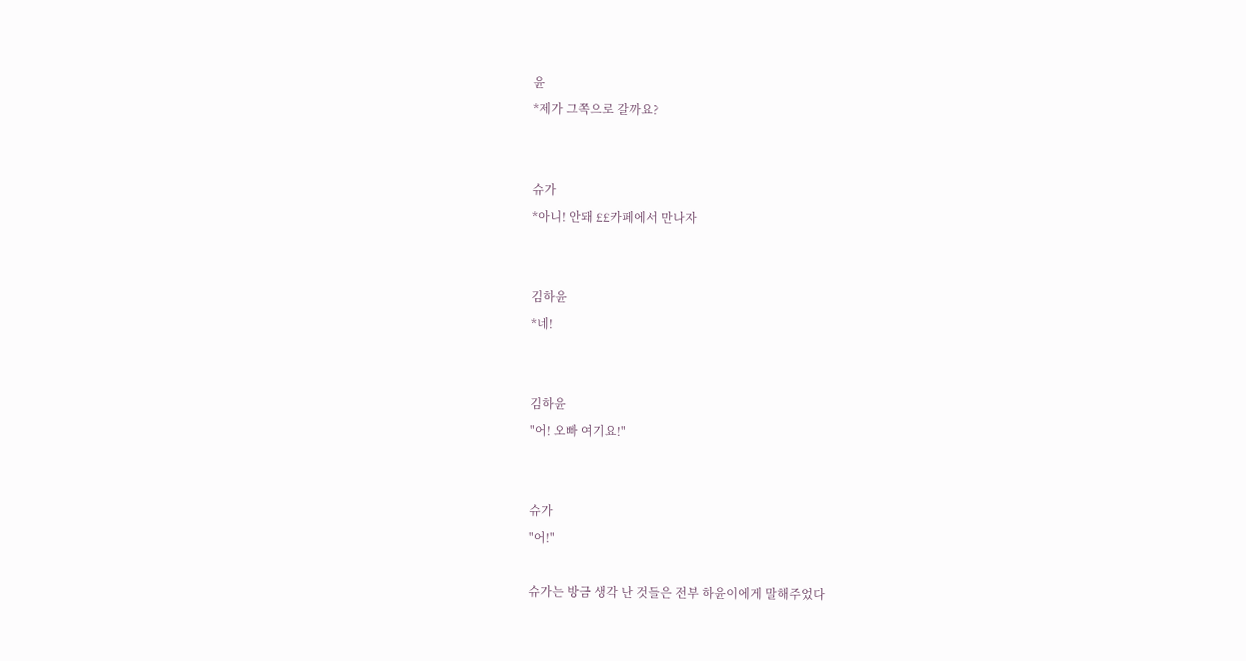윤
*제가 그쪽으로 갈까요?


슈가
*아니! 안돼 ££카페에서 만나자


김하윤
*네!


김하윤
"어! 오빠 여기요!"


슈가
"어!"

슈가는 방금 생각 난 것들은 전부 하윤이에게 말해주었다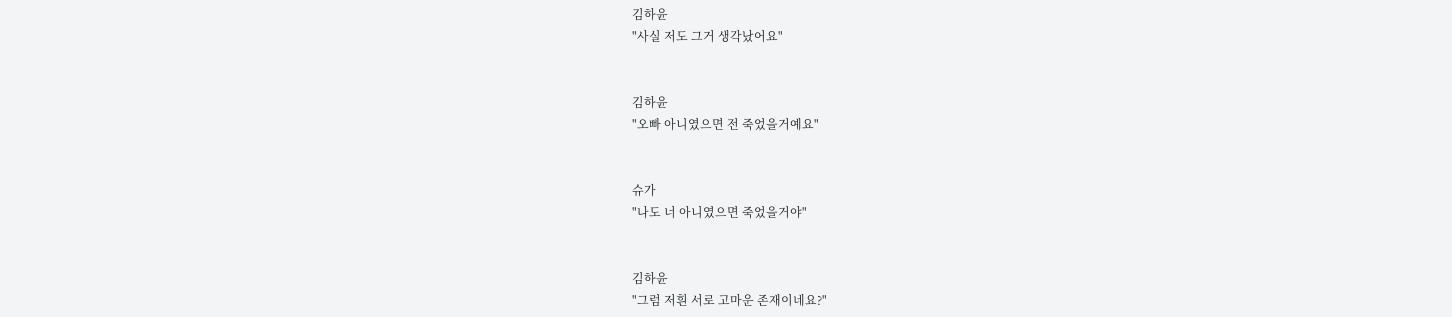김하윤
"사실 저도 그거 생각났어요"


김하윤
"오빠 아니였으면 전 죽었을거예요"


슈가
"나도 너 아니였으면 죽었을거야"


김하윤
"그럼 저흰 서로 고마운 존재이네요?"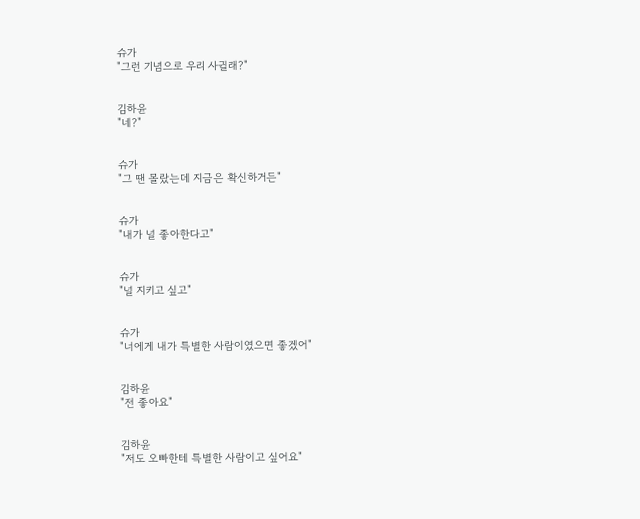슈가
"그런 기념으로 우리 사귈래?"


김하윤
"네?"


슈가
"그 땐 몰랐는데 지금은 확신하거든"


슈가
"내가 널 좋아한다고"


슈가
"널 지키고 싶고"


슈가
"너에게 내가 특별한 사람이였으면 좋겠어"


김하윤
"전 좋아요"


김하윤
"저도 오빠한테 특별한 사람이고 싶어요"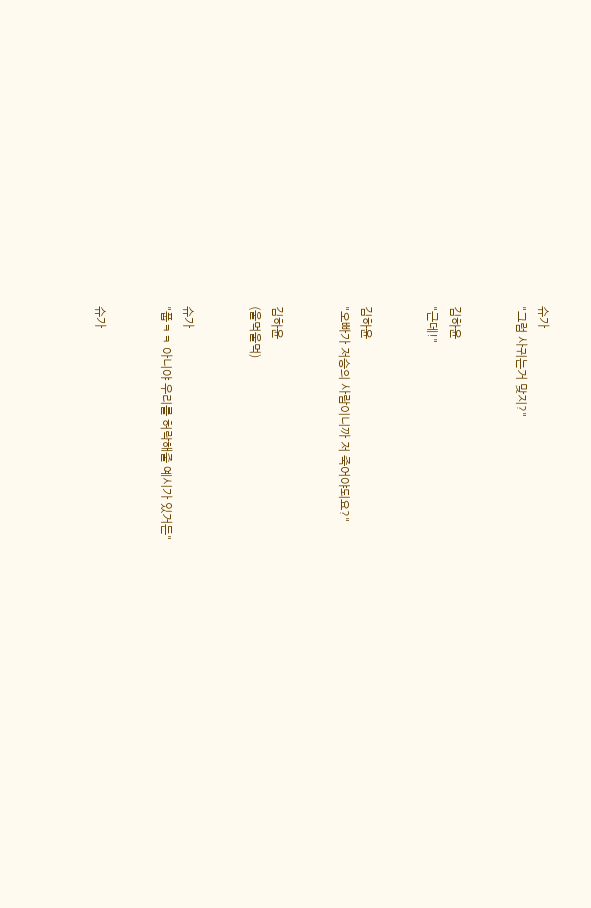슈가
"그럼 사귀는거 맞지?"


김하윤
"근데!"


김하윤
"오빠가 저승의 사람이니까 저 죽어야되요?"


김하윤
(울먹울먹)


슈가
"풉ㅋㅋ 아니야 우리를 허락해줄 예시가 있거든"


슈가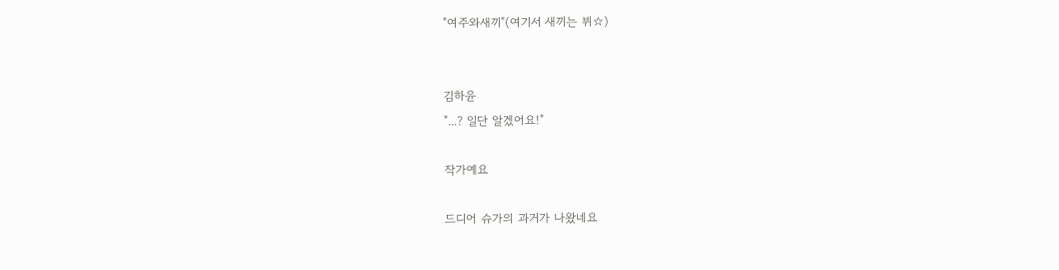"여주와새끼"(여기서 새끼는 뷔☆)


김하윤
"...? 일단 알겠어요!"

작가예요

드디어 슈가의 과거가 나왔네요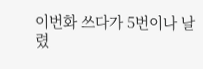이번화 쓰다가 5번이나 날렸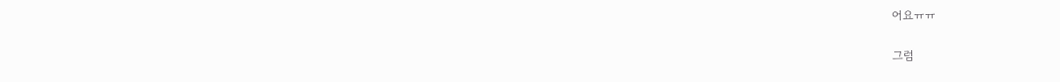어요ㅠㅠ

그럼